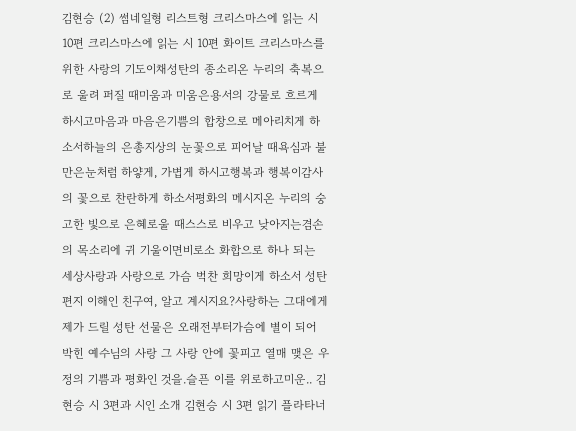김현승 (2) 썸네일형 리스트형 크리스마스에 읽는 시 10편 크리스마스에 읽는 시 10편 화이트 크리스마스를 위한 사랑의 기도이채성탄의 종소리온 누리의 축복으로 울려 퍼질 때미움과 미움은용서의 강물로 흐르게 하시고마음과 마음은기쁨의 합창으로 메아리치게 하소서하늘의 은총지상의 눈꽃으로 피어날 때욕심과 불만은눈처럼 하얗게, 가볍게 하시고행복과 행복이감사의 꽃으로 찬란하게 하소서평화의 메시지온 누리의 숭고한 빛으로 은혜로울 때스스로 비우고 낮아지는겸손의 목소리에 귀 기울이면비로소 화합으로 하나 되는 세상사랑과 사랑으로 가슴 벅찬 희망이게 하소서 성탄 편지 이해인 친구여, 알고 계시지요?사랑하는 그대에게제가 드릴 성탄 선물은 오래전부터가슴에 별이 되어 박힌 예수님의 사랑 그 사랑 안에 꽃피고 열매 맺은 우정의 기쁨과 평화인 것을.슬픈 이를 위로하고미운.. 김현승 시 3편과 시인 소개 김현승 시 3편 읽기 플라타너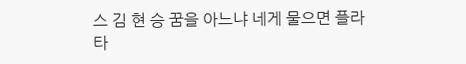스 김 현 승 꿈을 아느냐 네게 물으면 플라타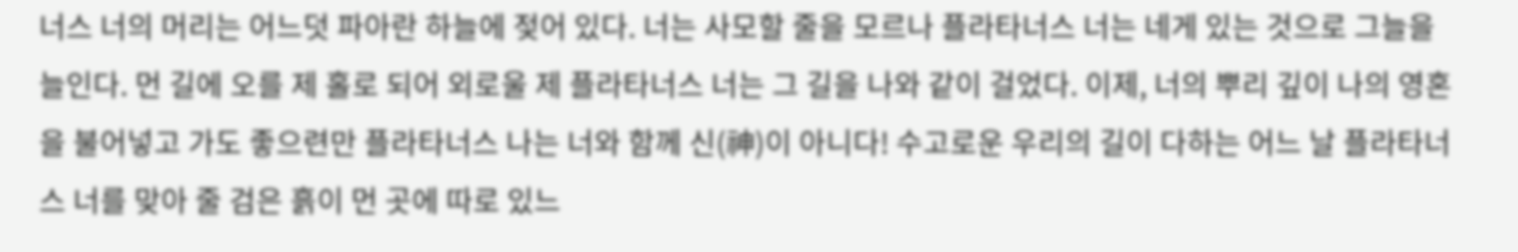너스 너의 머리는 어느덧 파아란 하늘에 젖어 있다. 너는 사모할 줄을 모르나 플라타너스 너는 네게 있는 것으로 그늘을 늘인다. 먼 길에 오를 제 홀로 되어 외로울 제 플라타너스 너는 그 길을 나와 같이 걸었다. 이제, 너의 뿌리 깊이 나의 영혼을 불어넣고 가도 좋으련만 플라타너스 나는 너와 함께 신(神)이 아니다! 수고로운 우리의 길이 다하는 어느 날 플라타너스 너를 맞아 줄 검은 흙이 먼 곳에 따로 있느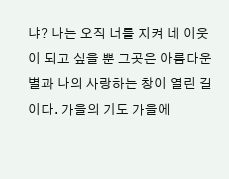냐? 나는 오직 너를 지켜 네 이웃이 되고 싶을 뿐 그곳은 아름다운 별과 나의 사랑하는 창이 열린 길이다. 가을의 기도 가을에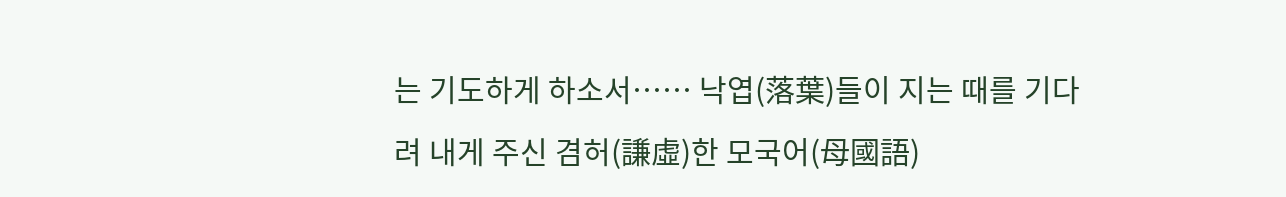는 기도하게 하소서…… 낙엽(落葉)들이 지는 때를 기다려 내게 주신 겸허(謙虛)한 모국어(母國語)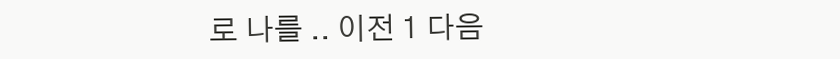로 나를 .. 이전 1 다음